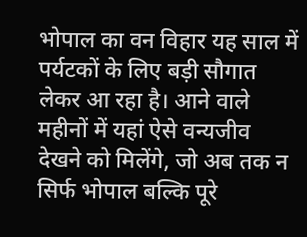भोपाल का वन विहार यह साल में पर्यटकों के लिए बड़ी सौगात लेकर आ रहा है। आने वाले महीनों में यहां ऐसे वन्यजीव देखने को मिलेंगे, जो अब तक न सिर्फ भोपाल बल्कि पूरे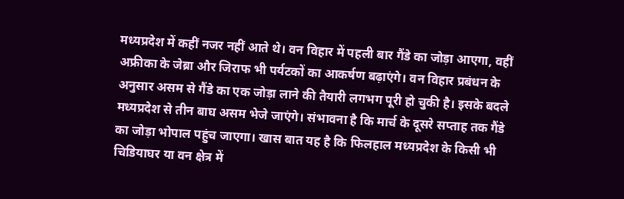मध्यप्रदेश में कहीं नजर नहीं आते थे। वन विहार में पहली बार गैंडे का जोड़ा आएगा, वहीं अफ्रीका के जेब्रा और जिराफ भी पर्यटकों का आकर्षण बढ़ाएंगे। वन विहार प्रबंधन के अनुसार असम से गैंडे का एक जोड़ा लाने की तैयारी लगभग पूरी हो चुकी है। इसके बदले मध्यप्रदेश से तीन बाघ असम भेजे जाएंगे। संभावना है कि मार्च के दूसरे सप्ताह तक गैंडे का जोड़ा भोपाल पहुंच जाएगा। खास बात यह है कि फिलहाल मध्यप्रदेश के किसी भी चिडियाघर या वन क्षेत्र में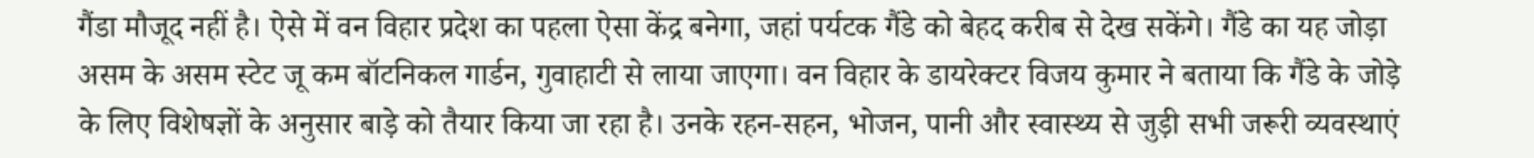गैंडा मौजूद नहीं है। ऐसे में वन विहार प्रदेश का पहला ऐसा केंद्र बनेगा, जहां पर्यटक गैंडे को बेहद करीब से देख सकेंगे। गैंडे का यह जोड़ा असम के असम स्टेट जू कम बॉटनिकल गार्डन, गुवाहाटी से लाया जाएगा। वन विहार के डायरेक्टर विजय कुमार ने बताया कि गैंडे के जोड़े के लिए विशेषज्ञों के अनुसार बाड़े को तैयार किया जा रहा है। उनके रहन-सहन, भोजन, पानी और स्वास्थ्य से जुड़ी सभी जरूरी व्यवस्थाएं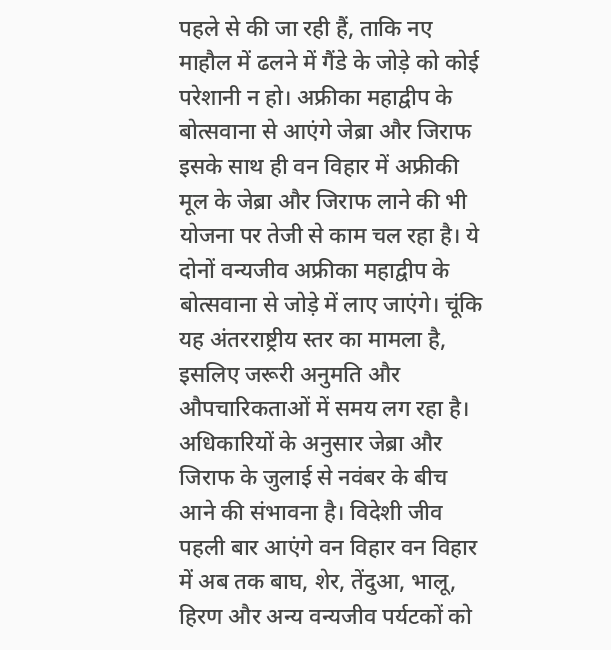पहले से की जा रही हैं, ताकि नए माहौल में ढलने में गैंडे के जोड़े को कोई परेशानी न हो। अफ्रीका महाद्वीप के बोत्सवाना से आएंगे जेब्रा और जिराफ इसके साथ ही वन विहार में अफ्रीकी मूल के जेब्रा और जिराफ लाने की भी योजना पर तेजी से काम चल रहा है। ये दोनों वन्यजीव अफ्रीका महाद्वीप के बोत्सवाना से जोड़े में लाए जाएंगे। चूंकि यह अंतरराष्ट्रीय स्तर का मामला है, इसलिए जरूरी अनुमति और औपचारिकताओं में समय लग रहा है। अधिकारियों के अनुसार जेब्रा और जिराफ के जुलाई से नवंबर के बीच आने की संभावना है। विदेशी जीव पहली बार आएंगे वन विहार वन विहार में अब तक बाघ, शेर, तेंदुआ, भालू, हिरण और अन्य वन्यजीव पर्यटकों को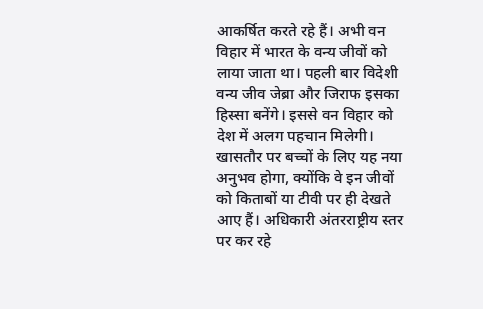आकर्षित करते रहे हैं। अभी वन विहार में भारत के वन्य जीवों को लाया जाता था। पहली बार विदेशी वन्य जीव जेब्रा और जिराफ इसका हिस्सा बनेंगे। इससे वन विहार को देश में अलग पहचान मिलेगी। खासतौर पर बच्चों के लिए यह नया अनुभव होगा, क्योंकि वे इन जीवों को किताबों या टीवी पर ही देखते आए हैं। अधिकारी अंतरराष्ट्रीय स्तर पर कर रहे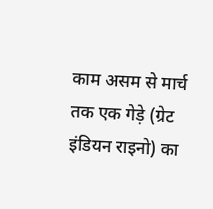काम असम से मार्च तक एक गेड़े (ग्रेट इंडियन राइनो) का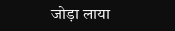जोड़ा लाया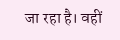जा रहा है। वहीं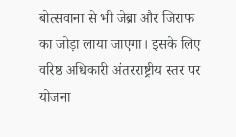बोत्सवाना से भी जेब्रा और जिराफ का जोड़ा लाया जाएगा। इसके लिए वरिष्ठ अधिकारी अंतरराष्ट्रीय स्तर पर योजना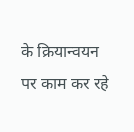के क्रियान्वयन पर काम कर रहे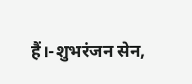हैं।-शुभरंजन सेन,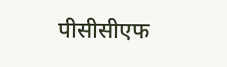पीसीसीएफ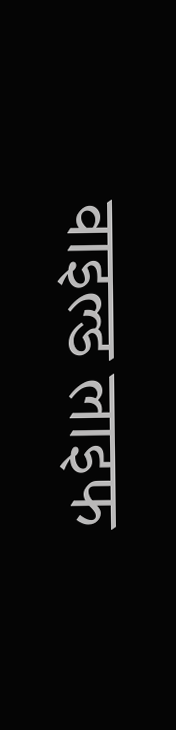वाइल्ड लाइफ